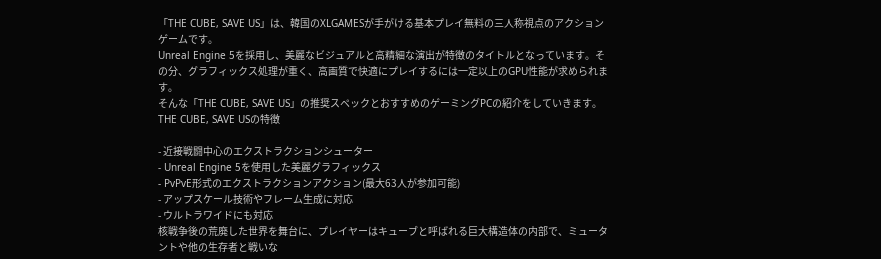「THE CUBE, SAVE US」は、韓国のXLGAMESが手がける基本プレイ無料の三人称視点のアクションゲームです。
Unreal Engine 5を採用し、美麗なビジュアルと高精細な演出が特徴のタイトルとなっています。その分、グラフィックス処理が重く、高画質で快適にプレイするには一定以上のGPU性能が求められます。
そんな「THE CUBE, SAVE US」の推奨スペックとおすすめのゲーミングPCの紹介をしていきます。
THE CUBE, SAVE USの特徴

- 近接戦闘中心のエクストラクションシューター
- Unreal Engine 5を使用した美麗グラフィックス
- PvPvE形式のエクストラクションアクション(最大63人が参加可能)
- アップスケール技術やフレーム生成に対応
- ウルトラワイドにも対応
核戦争後の荒廃した世界を舞台に、プレイヤーはキューブと呼ばれる巨大構造体の内部で、ミュータントや他の生存者と戦いな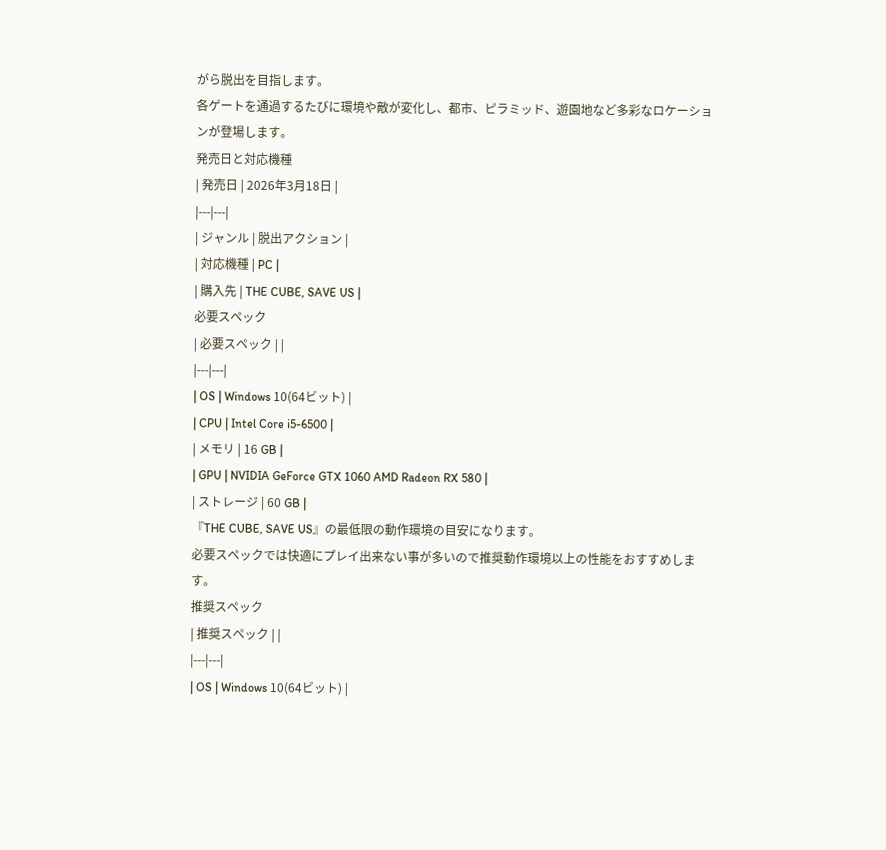がら脱出を目指します。
各ゲートを通過するたびに環境や敵が変化し、都市、ピラミッド、遊園地など多彩なロケーションが登場します。
発売日と対応機種
| 発売日 | 2026年3月18日 |
|---|---|
| ジャンル | 脱出アクション |
| 対応機種 | PC |
| 購入先 | THE CUBE, SAVE US |
必要スペック
| 必要スペック | |
|---|---|
| OS | Windows 10(64ビット) |
| CPU | Intel Core i5-6500 |
| メモリ | 16 GB |
| GPU | NVIDIA GeForce GTX 1060 AMD Radeon RX 580 |
| ストレージ | 60 GB |
『THE CUBE, SAVE US』の最低限の動作環境の目安になります。
必要スペックでは快適にプレイ出来ない事が多いので推奨動作環境以上の性能をおすすめします。
推奨スペック
| 推奨スペック | |
|---|---|
| OS | Windows 10(64ビット) |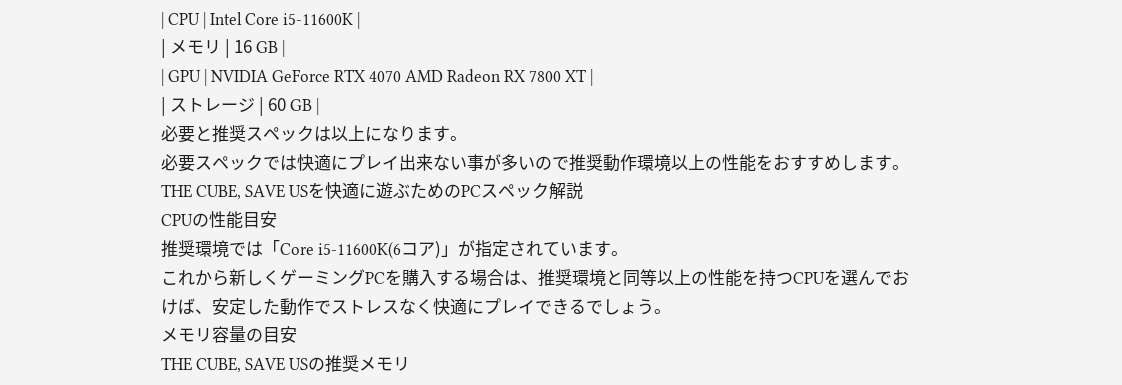| CPU | Intel Core i5-11600K |
| メモリ | 16 GB |
| GPU | NVIDIA GeForce RTX 4070 AMD Radeon RX 7800 XT |
| ストレージ | 60 GB |
必要と推奨スペックは以上になります。
必要スペックでは快適にプレイ出来ない事が多いので推奨動作環境以上の性能をおすすめします。
THE CUBE, SAVE USを快適に遊ぶためのPCスペック解説
CPUの性能目安
推奨環境では「Core i5-11600K(6コア)」が指定されています。
これから新しくゲーミングPCを購入する場合は、推奨環境と同等以上の性能を持つCPUを選んでおけば、安定した動作でストレスなく快適にプレイできるでしょう。
メモリ容量の目安
THE CUBE, SAVE USの推奨メモリ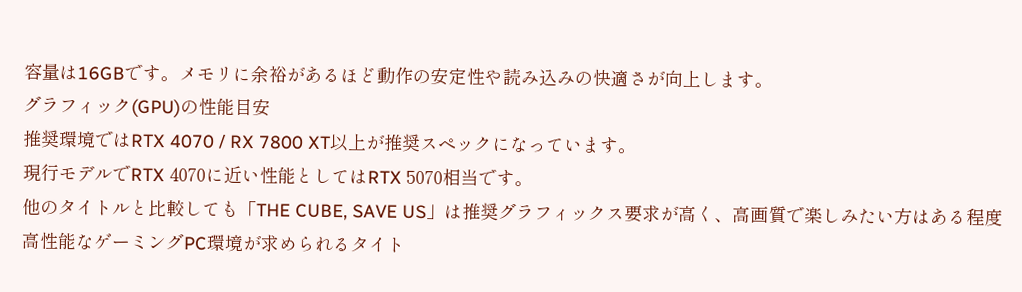容量は16GBです。メモリに余裕があるほど動作の安定性や読み込みの快適さが向上します。
グラフィック(GPU)の性能目安
推奨環境ではRTX 4070 / RX 7800 XT以上が推奨スペックになっています。
現行モデルでRTX 4070に近い性能としてはRTX 5070相当です。
他のタイトルと比較しても「THE CUBE, SAVE US」は推奨グラフィックス要求が高く、高画質で楽しみたい方はある程度高性能なゲーミングPC環境が求められるタイト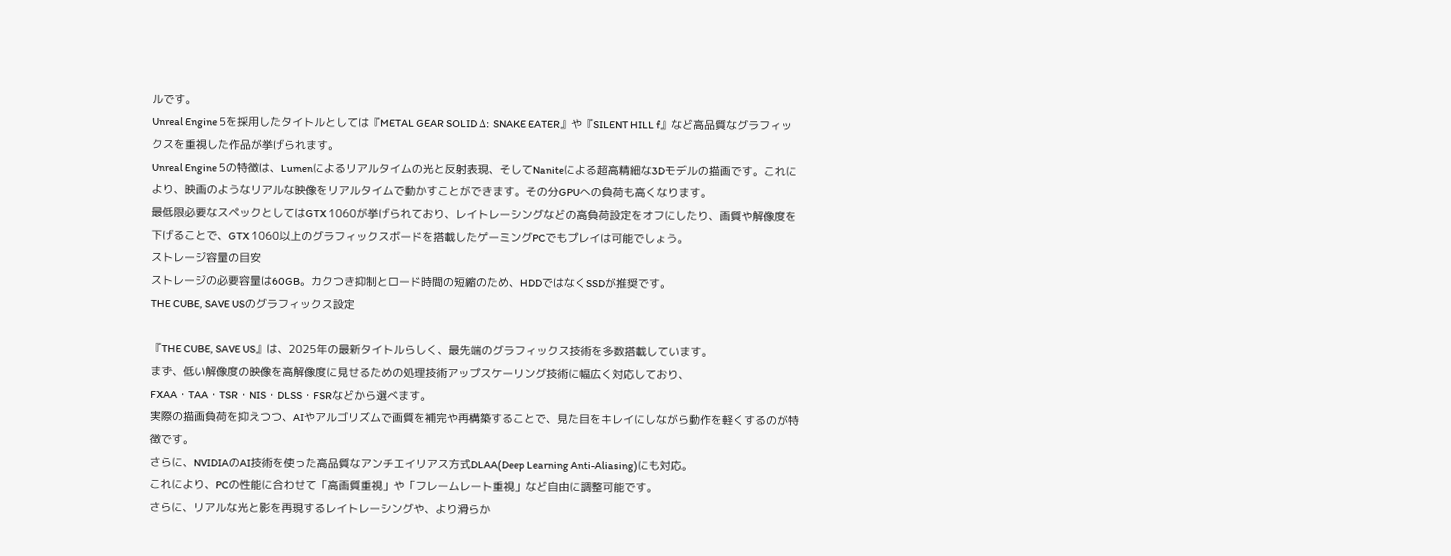ルです。
Unreal Engine 5を採用したタイトルとしては『METAL GEAR SOLID Δ: SNAKE EATER』や『SILENT HILL f』など高品質なグラフィックスを重視した作品が挙げられます。
Unreal Engine 5の特徴は、Lumenによるリアルタイムの光と反射表現、そしてNaniteによる超高精細な3Dモデルの描画です。これにより、映画のようなリアルな映像をリアルタイムで動かすことができます。その分GPUへの負荷も高くなります。
最低限必要なスペックとしてはGTX 1060が挙げられており、レイトレーシングなどの高負荷設定をオフにしたり、画質や解像度を下げることで、GTX 1060以上のグラフィックスボードを搭載したゲーミングPCでもプレイは可能でしょう。
ストレージ容量の目安
ストレージの必要容量は60GB。カクつき抑制とロード時間の短縮のため、HDDではなくSSDが推奨です。
THE CUBE, SAVE USのグラフィックス設定

『THE CUBE, SAVE US』は、2025年の最新タイトルらしく、最先端のグラフィックス技術を多数搭載しています。
まず、低い解像度の映像を高解像度に見せるための処理技術アップスケーリング技術に幅広く対応しており、FXAA・TAA・TSR・NIS・DLSS・FSRなどから選べます。
実際の描画負荷を抑えつつ、AIやアルゴリズムで画質を補完や再構築することで、見た目をキレイにしながら動作を軽くするのが特徴です。
さらに、NVIDIAのAI技術を使った高品質なアンチエイリアス方式DLAA(Deep Learning Anti-Aliasing)にも対応。
これにより、PCの性能に合わせて「高画質重視」や「フレームレート重視」など自由に調整可能です。
さらに、リアルな光と影を再現するレイトレーシングや、より滑らか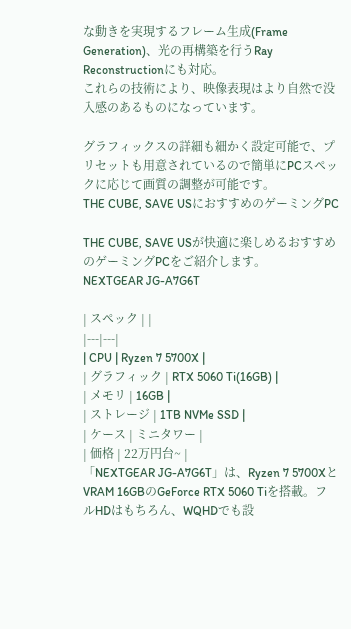な動きを実現するフレーム生成(Frame Generation)、光の再構築を行うRay Reconstructionにも対応。
これらの技術により、映像表現はより自然で没入感のあるものになっています。

グラフィックスの詳細も細かく設定可能で、プリセットも用意されているので簡単にPCスペックに応じて画質の調整が可能です。
THE CUBE, SAVE USにおすすめのゲーミングPC

THE CUBE, SAVE USが快適に楽しめるおすすめのゲーミングPCをご紹介します。
NEXTGEAR JG-A7G6T

| スペック | |
|---|---|
| CPU | Ryzen 7 5700X |
| グラフィック | RTX 5060 Ti(16GB) |
| メモリ | 16GB |
| ストレージ | 1TB NVMe SSD |
| ケース | ミニタワー |
| 価格 | 22万円台~ |
「NEXTGEAR JG-A7G6T」は、Ryzen 7 5700XとVRAM 16GBのGeForce RTX 5060 Tiを搭載。フルHDはもちろん、WQHDでも設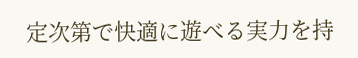定次第で快適に遊べる実力を持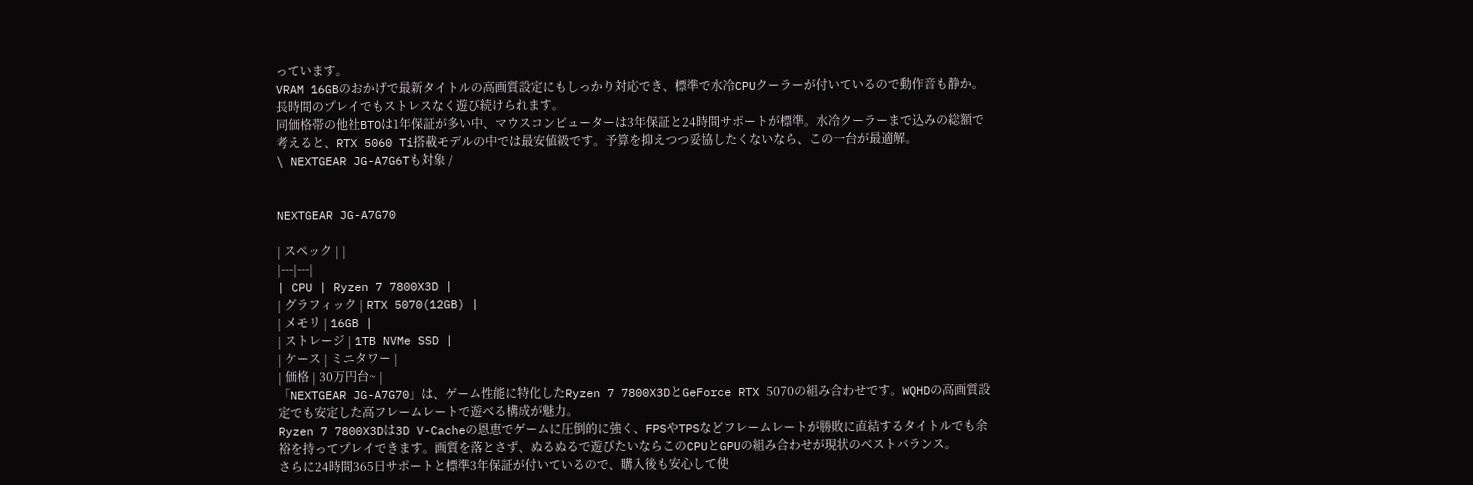っています。
VRAM 16GBのおかげで最新タイトルの高画質設定にもしっかり対応でき、標準で水冷CPUクーラーが付いているので動作音も静か。長時間のプレイでもストレスなく遊び続けられます。
同価格帯の他社BTOは1年保証が多い中、マウスコンピューターは3年保証と24時間サポートが標準。水冷クーラーまで込みの総額で考えると、RTX 5060 Ti搭載モデルの中では最安値級です。予算を抑えつつ妥協したくないなら、この一台が最適解。
\ NEXTGEAR JG-A7G6Tも対象 /


NEXTGEAR JG-A7G70

| スペック | |
|---|---|
| CPU | Ryzen 7 7800X3D |
| グラフィック | RTX 5070(12GB) |
| メモリ | 16GB |
| ストレージ | 1TB NVMe SSD |
| ケース | ミニタワー |
| 価格 | 30万円台~ |
「NEXTGEAR JG-A7G70」は、ゲーム性能に特化したRyzen 7 7800X3DとGeForce RTX 5070の組み合わせです。WQHDの高画質設定でも安定した高フレームレートで遊べる構成が魅力。
Ryzen 7 7800X3Dは3D V-Cacheの恩恵でゲームに圧倒的に強く、FPSやTPSなどフレームレートが勝敗に直結するタイトルでも余裕を持ってプレイできます。画質を落とさず、ぬるぬるで遊びたいならこのCPUとGPUの組み合わせが現状のベストバランス。
さらに24時間365日サポートと標準3年保証が付いているので、購入後も安心して使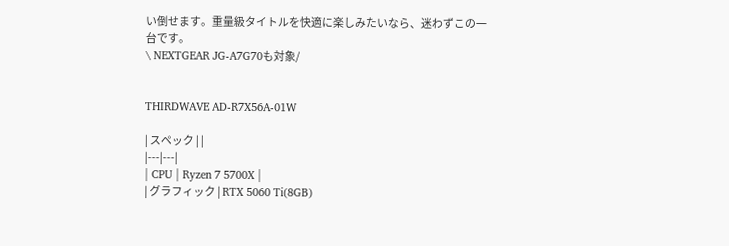い倒せます。重量級タイトルを快適に楽しみたいなら、迷わずこの一台です。
\ NEXTGEAR JG-A7G70も対象/


THIRDWAVE AD-R7X56A-01W

| スペック | |
|---|---|
| CPU | Ryzen 7 5700X |
| グラフィック | RTX 5060 Ti(8GB)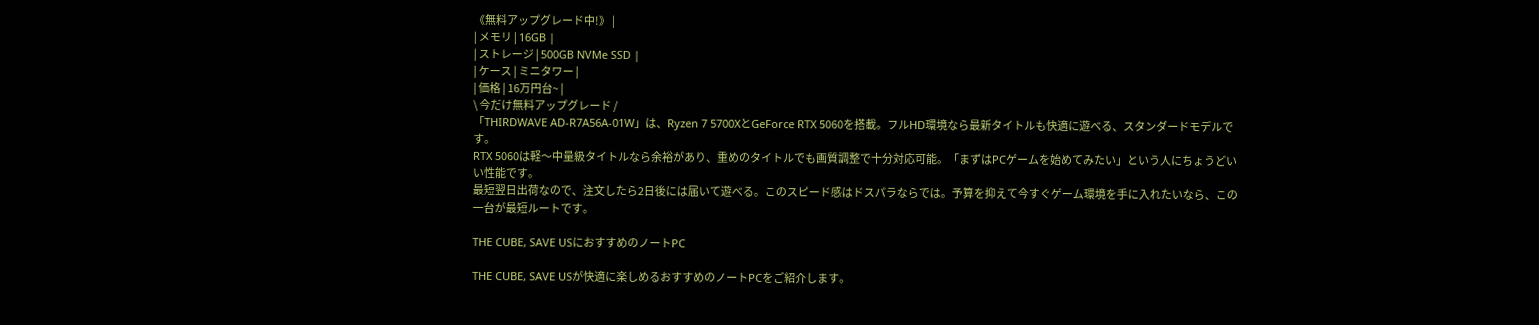《無料アップグレード中!》 |
| メモリ | 16GB |
| ストレージ | 500GB NVMe SSD |
| ケース | ミニタワー |
| 価格 | 16万円台~ |
\ 今だけ無料アップグレード /
「THIRDWAVE AD-R7A56A-01W」は、Ryzen 7 5700XとGeForce RTX 5060を搭載。フルHD環境なら最新タイトルも快適に遊べる、スタンダードモデルです。
RTX 5060は軽〜中量級タイトルなら余裕があり、重めのタイトルでも画質調整で十分対応可能。「まずはPCゲームを始めてみたい」という人にちょうどいい性能です。
最短翌日出荷なので、注文したら2日後には届いて遊べる。このスピード感はドスパラならでは。予算を抑えて今すぐゲーム環境を手に入れたいなら、この一台が最短ルートです。

THE CUBE, SAVE USにおすすめのノートPC

THE CUBE, SAVE USが快適に楽しめるおすすめのノートPCをご紹介します。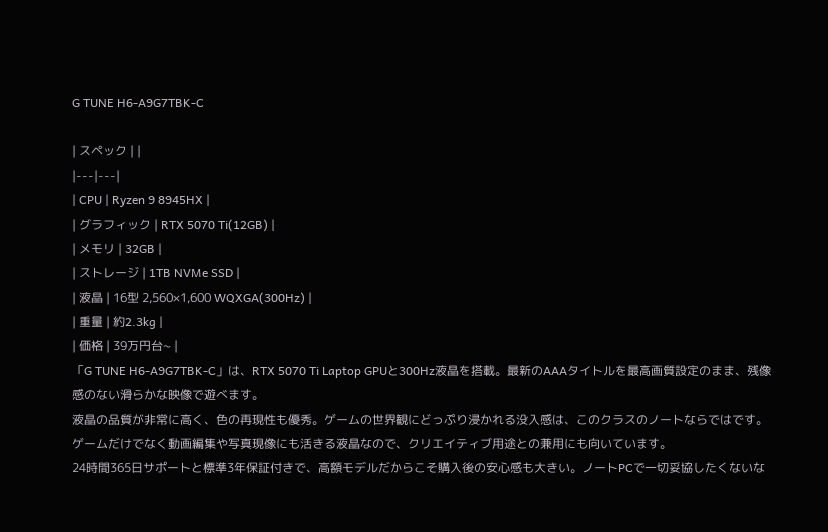G TUNE H6-A9G7TBK-C

| スペック | |
|---|---|
| CPU | Ryzen 9 8945HX |
| グラフィック | RTX 5070 Ti(12GB) |
| メモリ | 32GB |
| ストレージ | 1TB NVMe SSD |
| 液晶 | 16型 2,560×1,600 WQXGA(300Hz) |
| 重量 | 約2.3kg |
| 価格 | 39万円台~ |
「G TUNE H6-A9G7TBK-C」は、RTX 5070 Ti Laptop GPUと300Hz液晶を搭載。最新のAAAタイトルを最高画質設定のまま、残像感のない滑らかな映像で遊べます。
液晶の品質が非常に高く、色の再現性も優秀。ゲームの世界観にどっぷり浸かれる没入感は、このクラスのノートならではです。ゲームだけでなく動画編集や写真現像にも活きる液晶なので、クリエイティブ用途との兼用にも向いています。
24時間365日サポートと標準3年保証付きで、高額モデルだからこそ購入後の安心感も大きい。ノートPCで一切妥協したくないな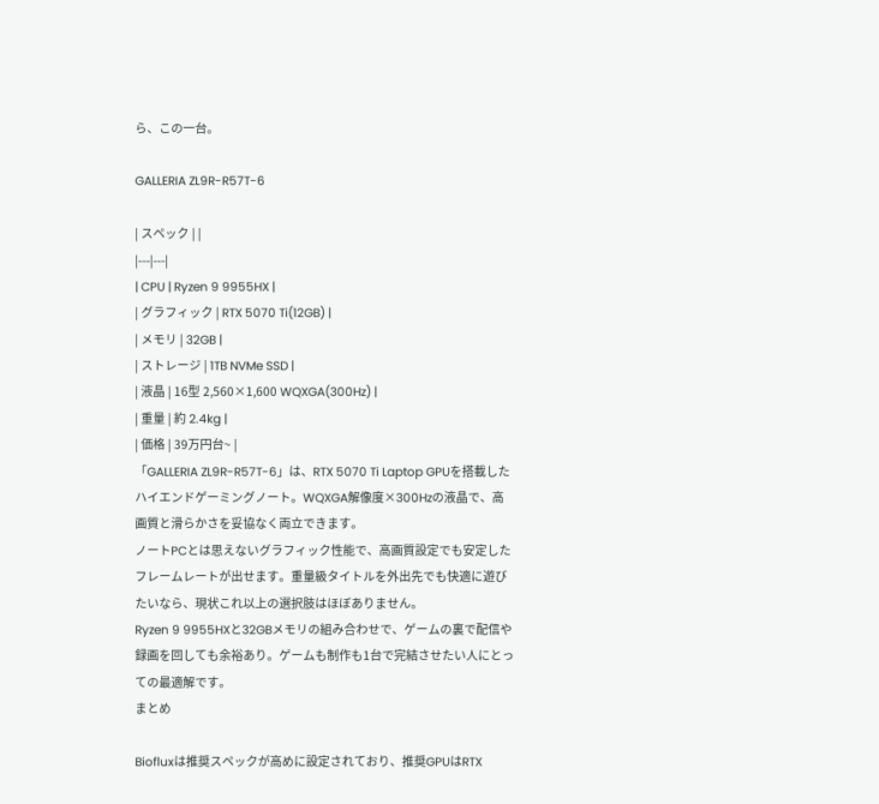ら、この一台。

GALLERIA ZL9R-R57T-6

| スペック | |
|---|---|
| CPU | Ryzen 9 9955HX |
| グラフィック | RTX 5070 Ti(12GB) |
| メモリ | 32GB |
| ストレージ | 1TB NVMe SSD |
| 液晶 | 16型 2,560×1,600 WQXGA(300Hz) |
| 重量 | 約 2.4kg |
| 価格 | 39万円台~ |
「GALLERIA ZL9R-R57T-6」は、RTX 5070 Ti Laptop GPUを搭載したハイエンドゲーミングノート。WQXGA解像度×300Hzの液晶で、高画質と滑らかさを妥協なく両立できます。
ノートPCとは思えないグラフィック性能で、高画質設定でも安定したフレームレートが出せます。重量級タイトルを外出先でも快適に遊びたいなら、現状これ以上の選択肢はほぼありません。
Ryzen 9 9955HXと32GBメモリの組み合わせで、ゲームの裏で配信や録画を回しても余裕あり。ゲームも制作も1台で完結させたい人にとっての最適解です。
まとめ

Biofluxは推奨スペックが高めに設定されており、推奨GPUはRTX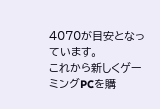4070が目安となっています。
これから新しくゲーミングPCを購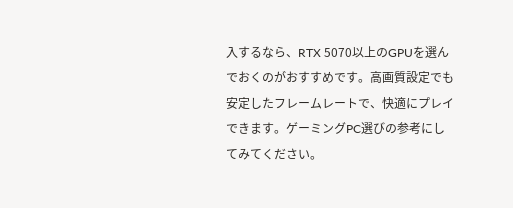入するなら、RTX 5070以上のGPUを選んでおくのがおすすめです。高画質設定でも安定したフレームレートで、快適にプレイできます。ゲーミングPC選びの参考にしてみてください。